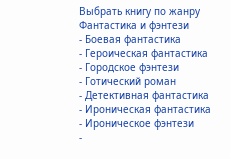Выбрать книгу по жанру
Фантастика и фэнтези
- Боевая фантастика
- Героическая фантастика
- Городское фэнтези
- Готический роман
- Детективная фантастика
- Ироническая фантастика
- Ироническое фэнтези
-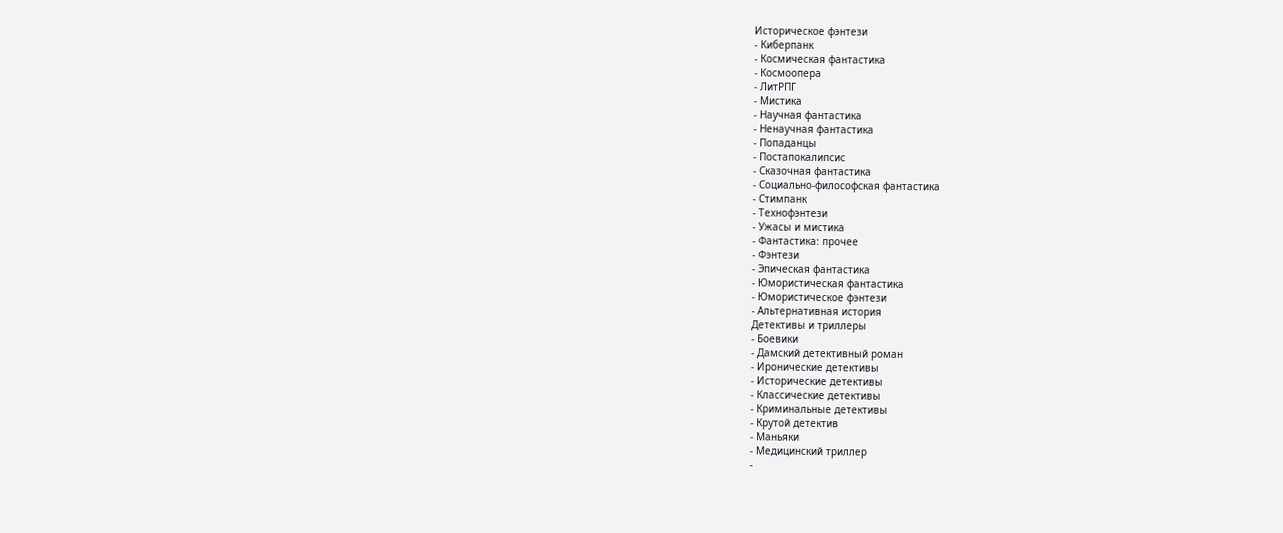Историческое фэнтези
- Киберпанк
- Космическая фантастика
- Космоопера
- ЛитРПГ
- Мистика
- Научная фантастика
- Ненаучная фантастика
- Попаданцы
- Постапокалипсис
- Сказочная фантастика
- Социально-философская фантастика
- Стимпанк
- Технофэнтези
- Ужасы и мистика
- Фантастика: прочее
- Фэнтези
- Эпическая фантастика
- Юмористическая фантастика
- Юмористическое фэнтези
- Альтернативная история
Детективы и триллеры
- Боевики
- Дамский детективный роман
- Иронические детективы
- Исторические детективы
- Классические детективы
- Криминальные детективы
- Крутой детектив
- Маньяки
- Медицинский триллер
-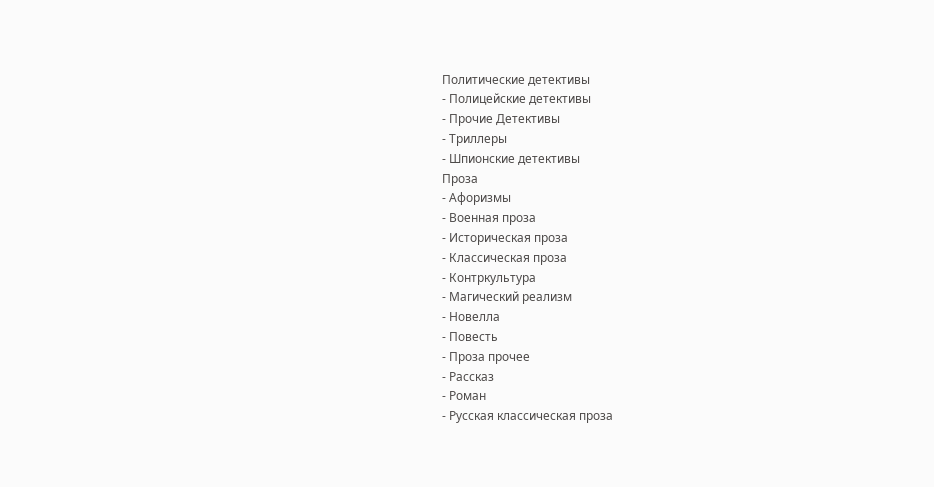Политические детективы
- Полицейские детективы
- Прочие Детективы
- Триллеры
- Шпионские детективы
Проза
- Афоризмы
- Военная проза
- Историческая проза
- Классическая проза
- Контркультура
- Магический реализм
- Новелла
- Повесть
- Проза прочее
- Рассказ
- Роман
- Русская классическая проза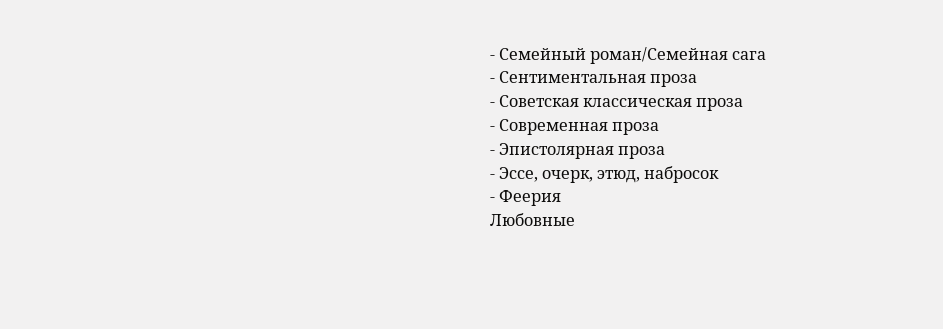- Семейный роман/Семейная сага
- Сентиментальная проза
- Советская классическая проза
- Современная проза
- Эпистолярная проза
- Эссе, очерк, этюд, набросок
- Феерия
Любовные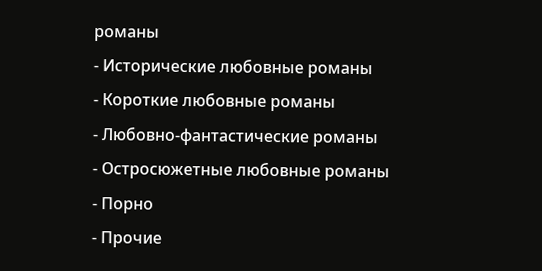романы
- Исторические любовные романы
- Короткие любовные романы
- Любовно-фантастические романы
- Остросюжетные любовные романы
- Порно
- Прочие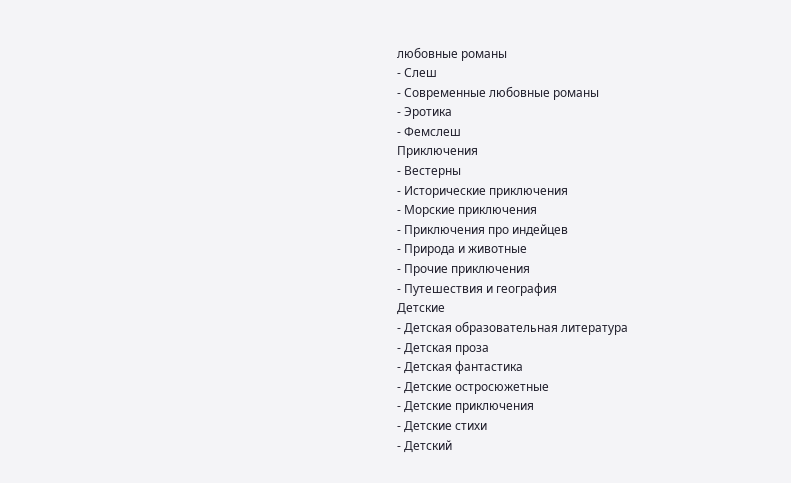любовные романы
- Слеш
- Современные любовные романы
- Эротика
- Фемслеш
Приключения
- Вестерны
- Исторические приключения
- Морские приключения
- Приключения про индейцев
- Природа и животные
- Прочие приключения
- Путешествия и география
Детские
- Детская образовательная литература
- Детская проза
- Детская фантастика
- Детские остросюжетные
- Детские приключения
- Детские стихи
- Детский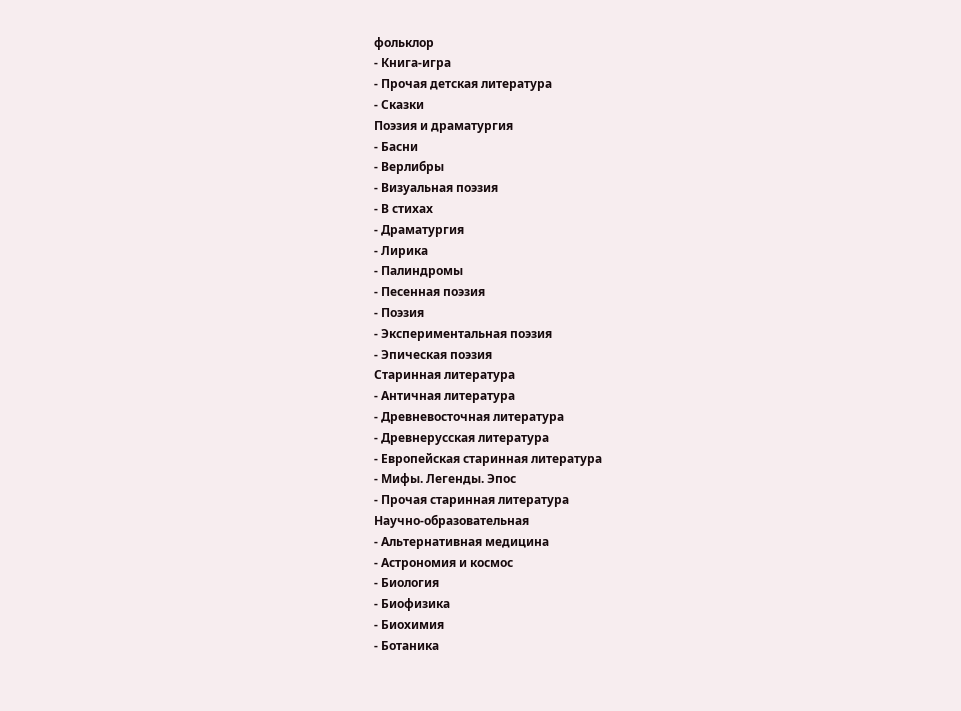фольклор
- Книга-игра
- Прочая детская литература
- Сказки
Поэзия и драматургия
- Басни
- Верлибры
- Визуальная поэзия
- В стихах
- Драматургия
- Лирика
- Палиндромы
- Песенная поэзия
- Поэзия
- Экспериментальная поэзия
- Эпическая поэзия
Старинная литература
- Античная литература
- Древневосточная литература
- Древнерусская литература
- Европейская старинная литература
- Мифы. Легенды. Эпос
- Прочая старинная литература
Научно-образовательная
- Альтернативная медицина
- Астрономия и космос
- Биология
- Биофизика
- Биохимия
- Ботаника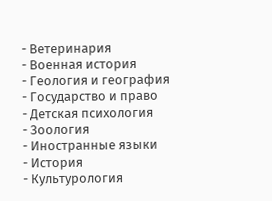- Ветеринария
- Военная история
- Геология и география
- Государство и право
- Детская психология
- Зоология
- Иностранные языки
- История
- Культурология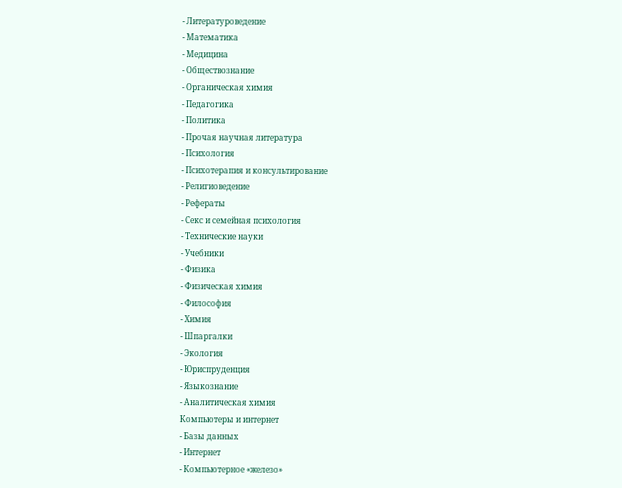- Литературоведение
- Математика
- Медицина
- Обществознание
- Органическая химия
- Педагогика
- Политика
- Прочая научная литература
- Психология
- Психотерапия и консультирование
- Религиоведение
- Рефераты
- Секс и семейная психология
- Технические науки
- Учебники
- Физика
- Физическая химия
- Философия
- Химия
- Шпаргалки
- Экология
- Юриспруденция
- Языкознание
- Аналитическая химия
Компьютеры и интернет
- Базы данных
- Интернет
- Компьютерное «железо»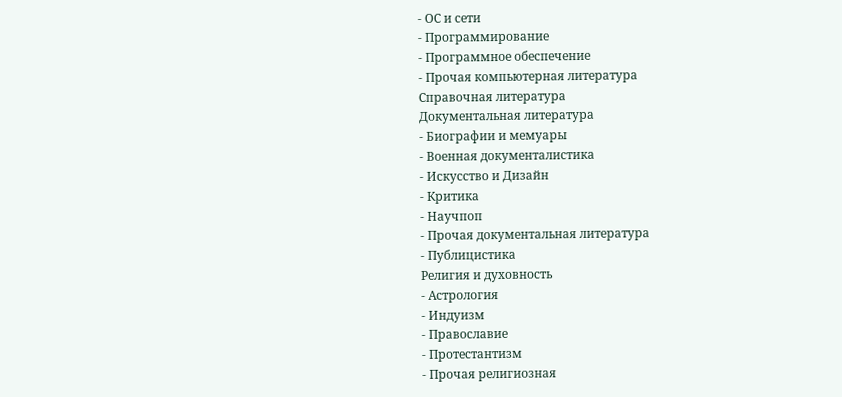- ОС и сети
- Программирование
- Программное обеспечение
- Прочая компьютерная литература
Справочная литература
Документальная литература
- Биографии и мемуары
- Военная документалистика
- Искусство и Дизайн
- Критика
- Научпоп
- Прочая документальная литература
- Публицистика
Религия и духовность
- Астрология
- Индуизм
- Православие
- Протестантизм
- Прочая религиозная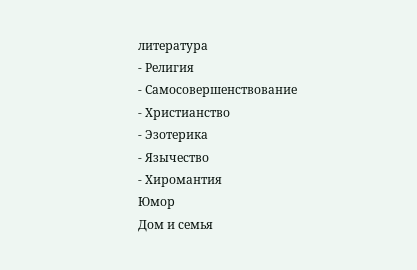литература
- Религия
- Самосовершенствование
- Христианство
- Эзотерика
- Язычество
- Хиромантия
Юмор
Дом и семья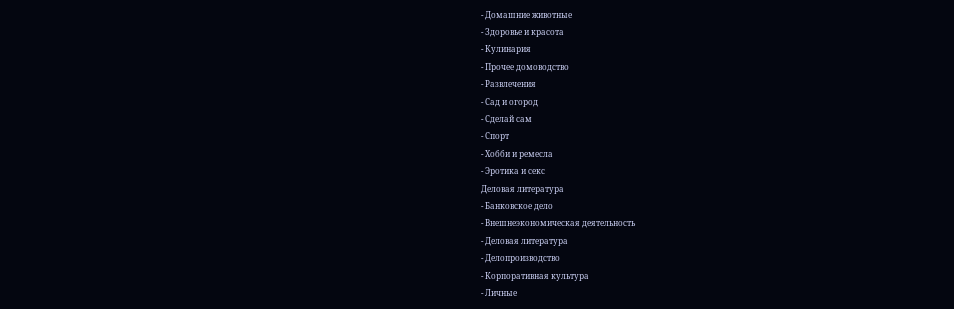- Домашние животные
- Здоровье и красота
- Кулинария
- Прочее домоводство
- Развлечения
- Сад и огород
- Сделай сам
- Спорт
- Хобби и ремесла
- Эротика и секс
Деловая литература
- Банковское дело
- Внешнеэкономическая деятельность
- Деловая литература
- Делопроизводство
- Корпоративная культура
- Личные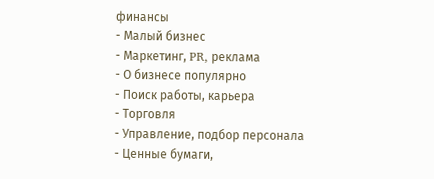финансы
- Малый бизнес
- Маркетинг, PR, реклама
- О бизнесе популярно
- Поиск работы, карьера
- Торговля
- Управление, подбор персонала
- Ценные бумаги,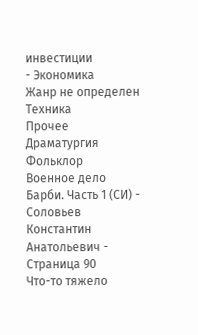инвестиции
- Экономика
Жанр не определен
Техника
Прочее
Драматургия
Фольклор
Военное дело
Барби. Часть 1 (СИ) - Соловьев Константин Анатольевич - Страница 90
Что-то тяжело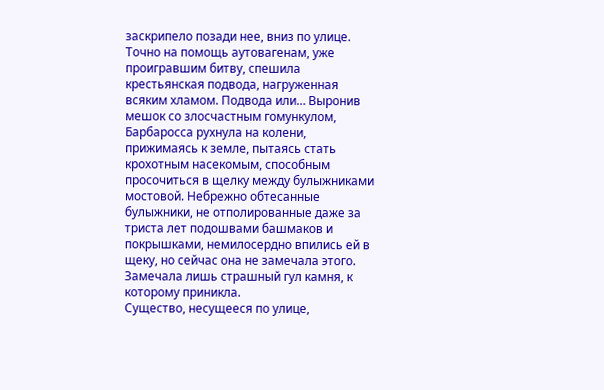заскрипело позади нее, вниз по улице. Точно на помощь аутовагенам, уже проигравшим битву, спешила крестьянская подвода, нагруженная всяким хламом. Подвода или… Выронив мешок со злосчастным гомункулом, Барбаросса рухнула на колени, прижимаясь к земле, пытаясь стать крохотным насекомым, способным просочиться в щелку между булыжниками мостовой. Небрежно обтесанные булыжники, не отполированные даже за триста лет подошвами башмаков и покрышками, немилосердно впились ей в щеку, но сейчас она не замечала этого. Замечала лишь страшный гул камня, к которому приникла.
Существо, несущееся по улице,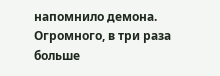напомнило демона. Огромного, в три раза больше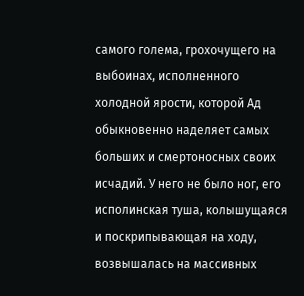самого голема, грохочущего на выбоинах, исполненного холодной ярости, которой Ад обыкновенно наделяет самых больших и смертоносных своих исчадий. У него не было ног, его исполинская туша, колышущаяся и поскрипывающая на ходу, возвышалась на массивных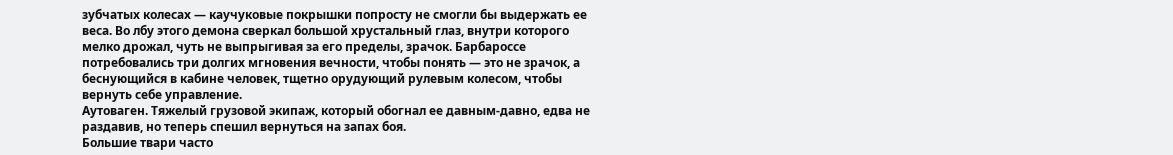зубчатых колесах — каучуковые покрышки попросту не смогли бы выдержать ее веса. Во лбу этого демона сверкал большой хрустальный глаз, внутри которого мелко дрожал, чуть не выпрыгивая за его пределы, зрачок. Барбароссе потребовались три долгих мгновения вечности, чтобы понять — это не зрачок, а беснующийся в кабине человек, тщетно орудующий рулевым колесом, чтобы вернуть себе управление.
Аутоваген. Тяжелый грузовой экипаж, который обогнал ее давным-давно, едва не раздавив, но теперь спешил вернуться на запах боя.
Большие твари часто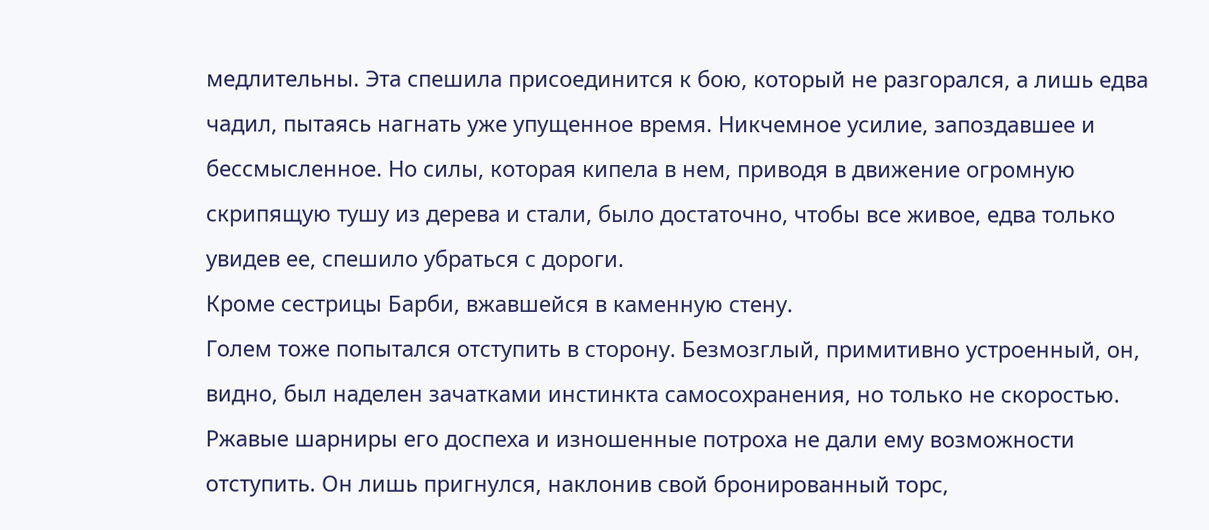медлительны. Эта спешила присоединится к бою, который не разгорался, а лишь едва чадил, пытаясь нагнать уже упущенное время. Никчемное усилие, запоздавшее и бессмысленное. Но силы, которая кипела в нем, приводя в движение огромную скрипящую тушу из дерева и стали, было достаточно, чтобы все живое, едва только увидев ее, спешило убраться с дороги.
Кроме сестрицы Барби, вжавшейся в каменную стену.
Голем тоже попытался отступить в сторону. Безмозглый, примитивно устроенный, он, видно, был наделен зачатками инстинкта самосохранения, но только не скоростью. Ржавые шарниры его доспеха и изношенные потроха не дали ему возможности отступить. Он лишь пригнулся, наклонив свой бронированный торс,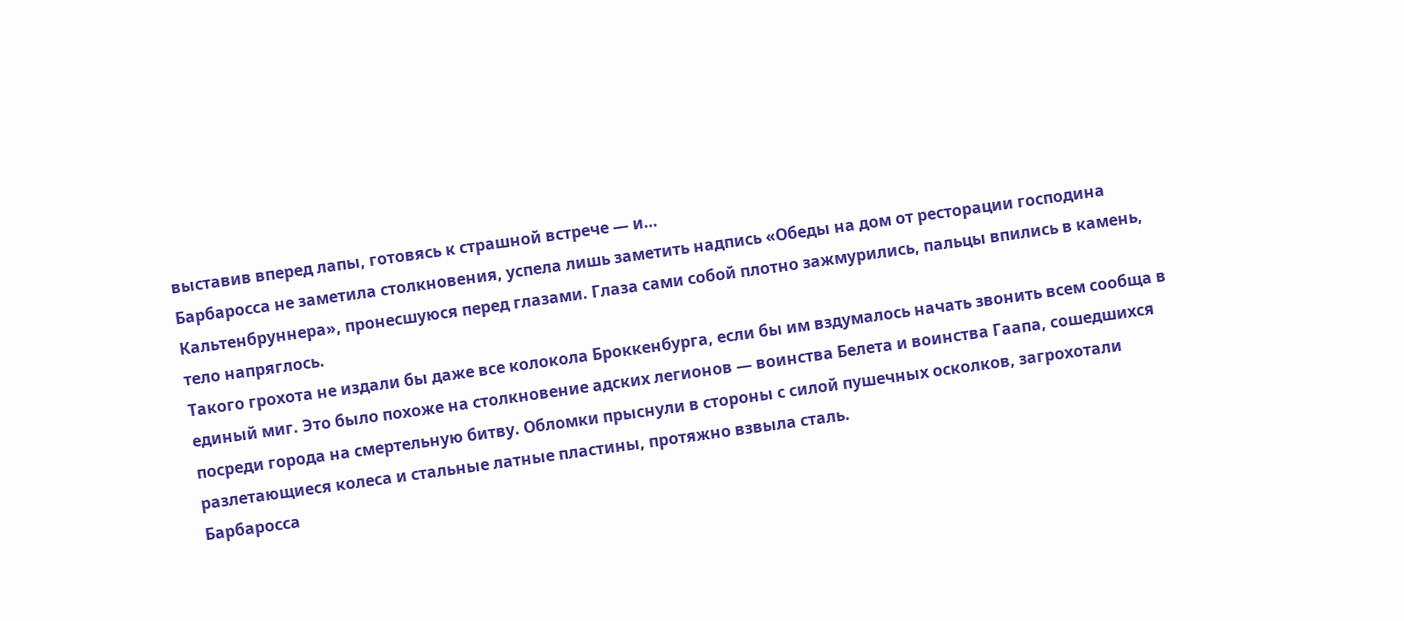выставив вперед лапы, готовясь к страшной встрече — и…
Барбаросса не заметила столкновения, успела лишь заметить надпись «Обеды на дом от ресторации господина Кальтенбруннера», пронесшуюся перед глазами. Глаза сами собой плотно зажмурились, пальцы впились в камень, тело напряглось.
Такого грохота не издали бы даже все колокола Броккенбурга, если бы им вздумалось начать звонить всем сообща в единый миг. Это было похоже на столкновение адских легионов — воинства Белета и воинства Гаапа, сошедшихся посреди города на смертельную битву. Обломки прыснули в стороны с силой пушечных осколков, загрохотали разлетающиеся колеса и стальные латные пластины, протяжно взвыла сталь.
Барбаросса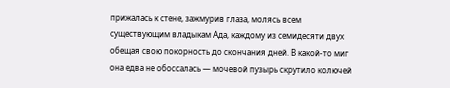прижалась к стене, зажмурив глаза, молясь всем существующим владыкам Ада, каждому из семидесяти двух обещая свою покорность до скончания дней. В какой-то миг она едва не обоссалась — мочевой пузырь скрутило колючей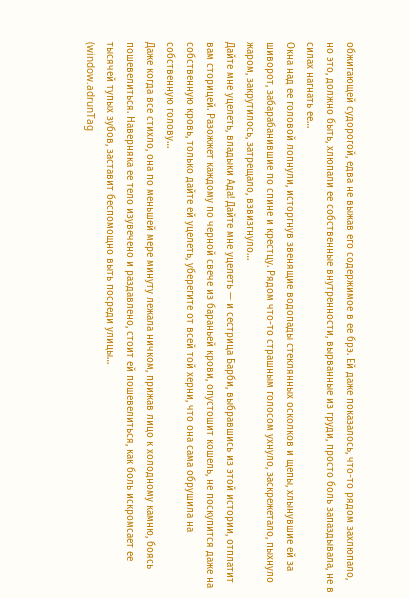обжигающей судорогой, едва не выжав его содержимое в ее брэ. Ей даже показалось, что-то рядом захлюпало, но это, должно быть, хлюпали ее собственные внутренности, вырванные из груди, просто боль запаздывала, не в силах нагнать ее…
Окна над ее головой лопнули, исторгнув звенящие водопады стеклянных осколков и щепы, хлынувшие ей за шиворот, забарабанившие по спине и крестцу. Рядом что-то страшным голосом ухнуло, заскрежетало, пыхнуло жаром, закрутилось, затрещало, взвизгнуло…
Дайте мне уцелеть, владыки Ада! Дайте мне уцелеть — и сестрица Барби, выбравшись из этой истории, отплатит вам сторицей. Разожжет каждому по черной свече из бараньей крови, опустошит кошель, не поскупится даже на собственную кровь, только дайте ей уцелеть, уберегите от всей той херни, что она сама обрушила на собственную голову…
Даже когда все стихло, она по меньшей мере минуту лежала ничком, прижав лицо к холодному камню, боясь пошевелиться. Наверняка ее тело изувечено и раздавлено, стоит ей пошевелиться, как боль искромсает ее тысячей тупых зубов, заставит беспомощно выть посреди улицы…
(window.adrunTag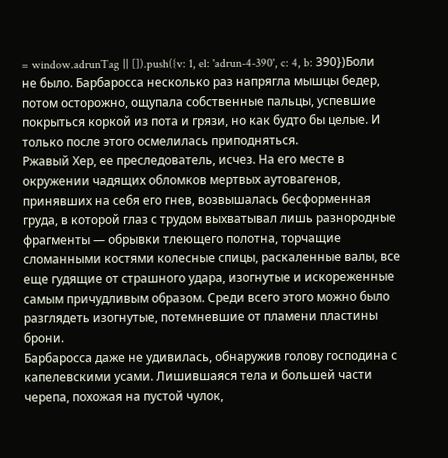= window.adrunTag || []).push({v: 1, el: 'adrun-4-390', c: 4, b: 390})Боли не было. Барбаросса несколько раз напрягла мышцы бедер, потом осторожно, ощупала собственные пальцы, успевшие покрыться коркой из пота и грязи, но как будто бы целые. И только после этого осмелилась приподняться.
Ржавый Хер, ее преследователь, исчез. На его месте в окружении чадящих обломков мертвых аутовагенов, принявших на себя его гнев, возвышалась бесформенная груда, в которой глаз с трудом выхватывал лишь разнородные фрагменты — обрывки тлеющего полотна, торчащие сломанными костями колесные спицы, раскаленные валы, все еще гудящие от страшного удара, изогнутые и искореженные самым причудливым образом. Среди всего этого можно было разглядеть изогнутые, потемневшие от пламени пластины брони.
Барбаросса даже не удивилась, обнаружив голову господина с капелевскими усами. Лишившаяся тела и большей части черепа, похожая на пустой чулок,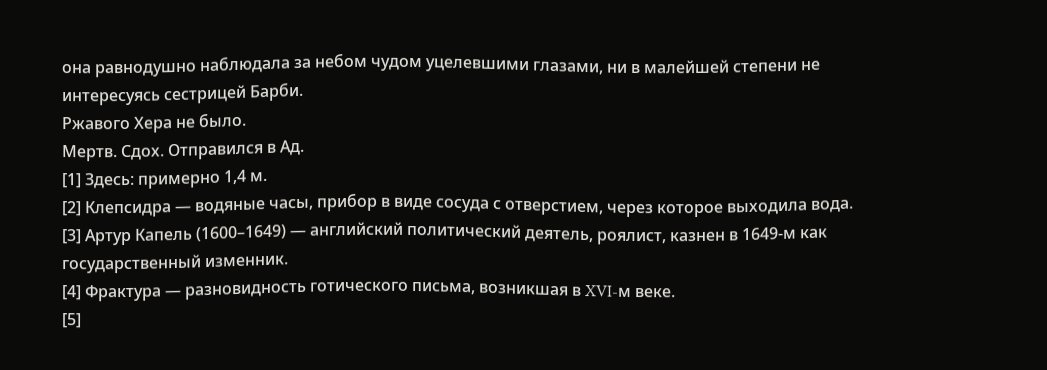она равнодушно наблюдала за небом чудом уцелевшими глазами, ни в малейшей степени не интересуясь сестрицей Барби.
Ржавого Хера не было.
Мертв. Сдох. Отправился в Ад.
[1] Здесь: примерно 1,4 м.
[2] Клепсидра — водяные часы, прибор в виде сосуда с отверстием, через которое выходила вода.
[3] Артур Капель (1600–1649) — английский политический деятель, роялист, казнен в 1649-м как государственный изменник.
[4] Фрактура — разновидность готического письма, возникшая в XVI-м веке.
[5]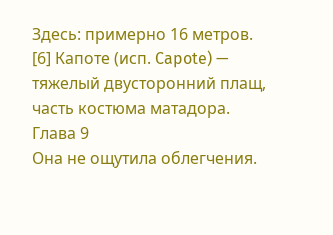Здесь: примерно 16 метров.
[6] Капоте (исп. Capote) — тяжелый двусторонний плащ, часть костюма матадора.
Глава 9
Она не ощутила облегчения.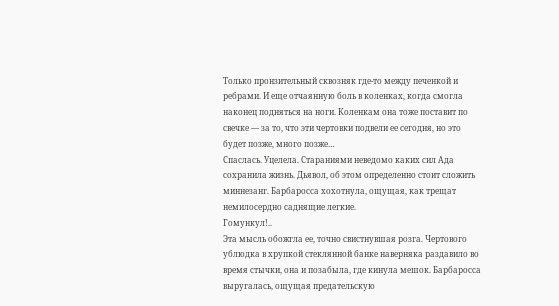Только пронзительный сквозняк где-то между печенкой и ребрами. И еще отчаянную боль в коленках, когда смогла наконец подняться на ноги. Коленкам она тоже поставит по свечке — за то, что эти чертовки подвели ее сегодня, но это будет позже, много позже…
Спаслась. Уцелела. Стараниями неведомо каких сил Ада сохранила жизнь. Дьявол, об этом определенно стоит сложить миннезанг. Барбаросса хохотнула, ощущая, как трещат немилосердно саднящие легкие.
Гомункул!..
Эта мысль обожгла ее, точно свистнувшая розга. Чертового ублюдка в хрупкой стеклянной банке наверняка раздавило во время стычки, она и позабыла, где кинула мешок. Барбаросса выругалась, ощущая предательскую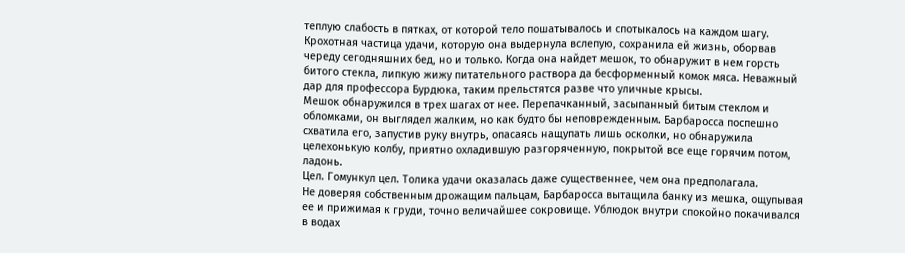теплую слабость в пятках, от которой тело пошатывалось и спотыкалось на каждом шагу. Крохотная частица удачи, которую она выдернула вслепую, сохранила ей жизнь, оборвав череду сегодняшних бед, но и только. Когда она найдет мешок, то обнаружит в нем горсть битого стекла, липкую жижу питательного раствора да бесформенный комок мяса. Неважный дар для профессора Бурдюка, таким прельстятся разве что уличные крысы.
Мешок обнаружился в трех шагах от нее. Перепачканный, засыпанный битым стеклом и обломками, он выглядел жалким, но как будто бы неповрежденным. Барбаросса поспешно схватила его, запустив руку внутрь, опасаясь нащупать лишь осколки, но обнаружила целехонькую колбу, приятно охладившую разгоряченную, покрытой все еще горячим потом, ладонь.
Цел. Гомункул цел. Толика удачи оказалась даже существеннее, чем она предполагала.
Не доверяя собственным дрожащим пальцам, Барбаросса вытащила банку из мешка, ощупывая ее и прижимая к груди, точно величайшее сокровище. Ублюдок внутри спокойно покачивался в водах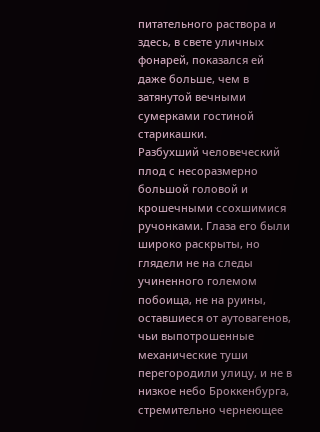питательного раствора и здесь, в свете уличных фонарей, показался ей даже больше, чем в затянутой вечными сумерками гостиной старикашки.
Разбухший человеческий плод с несоразмерно большой головой и крошечными ссохшимися ручонками. Глаза его были широко раскрыты, но глядели не на следы учиненного големом побоища, не на руины, оставшиеся от аутовагенов, чьи выпотрошенные механические туши перегородили улицу, и не в низкое небо Броккенбурга, стремительно чернеющее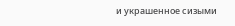и украшенное сизыми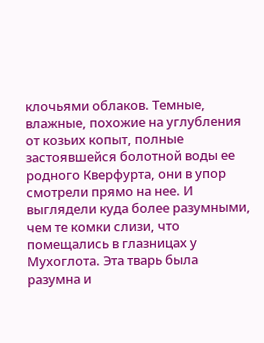клочьями облаков. Темные, влажные, похожие на углубления от козьих копыт, полные застоявшейся болотной воды ее родного Кверфурта, они в упор смотрели прямо на нее. И выглядели куда более разумными, чем те комки слизи, что помещались в глазницах у Мухоглота. Эта тварь была разумна и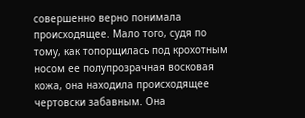совершенно верно понимала происходящее. Мало того, судя по тому, как топорщилась под крохотным носом ее полупрозрачная восковая кожа, она находила происходящее чертовски забавным. Она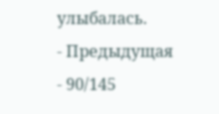улыбалась.
- Предыдущая
- 90/145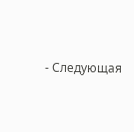- Следующая